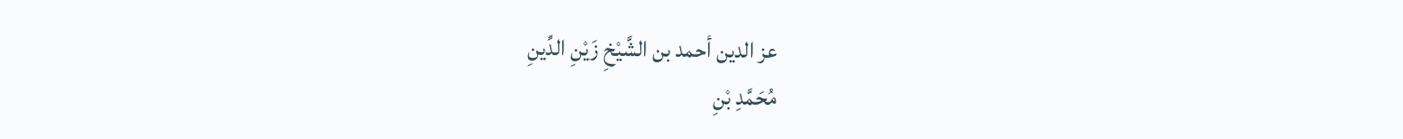عز الدين أحمد بن الشَّيْخِ زَيْنِ الدِّينِ
مُحَمَّدِ بْنِ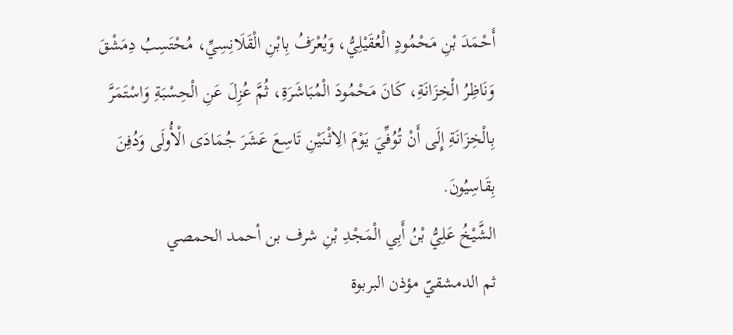أَحْمَدَ بْنِ مَحْمُودٍ الْعُقَيْلِيُّ، وَيُعْرَفُ بِابْنِ الْقَلَانِسِيِّ، مُحْتَسِبُ دِمَشْقَ وَنَاظِرُ الْخِزَانَةِ، كَانَ مَحْمُودَ الْمُبَاشَرَةِ، ثُمَّ عُزِلَ عَنِ الْحِسْبَةِ وَاسْتَمَرَّ بِالْخِزَانَةِ إِلَى أَنْ تُوُفِّيَ يَوْمَ الِاثْنَيْنِ تَاسِعَ عَشَرَ جُمَادَى الْأُولَى وَدُفِنَ بِقَاسِيُونَ.
الشَّيْخُ عَلِيُّ بْنُ أَبِي الْمَجْدِ بْنِ شرف بن أحمد الحمصي
ثم الدمشقيّ مؤذن البربوة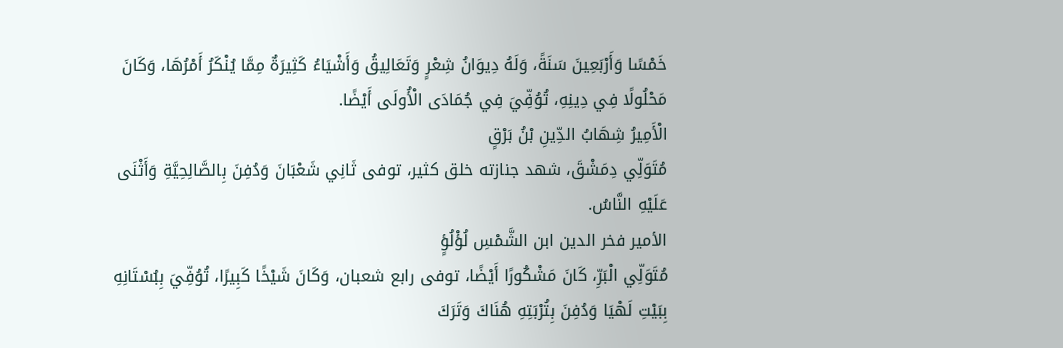خَمْسًا وَأَرْبَعِينَ سَنَةً، وَلَهُ دِيوَانُ شِعْرٍ وَتَعَالِيقُ وَأَشْيَاءُ كَثِيرَةٌ مِمَّا يُنْكَرُ أَمْرُهَا، وَكَانَ مَحْلُولًا فِي دِينِهِ، تُوُفِّيَ فِي جُمَادَى الْأُولَى أَيْضًا.
الْأَمِيرُ شِهَابُ الدِّينِ بْنُ بَرْقٍ
مُتَوَلِّي دِمَشْقَ، شهد جنازته خلق كثير، توفى ثَانِي شَعْبَانَ وَدُفِنَ بِالصَّالِحِيَّةِ وَأَثْنَى عَلَيْهِ النَّاسُ.
الأمير فخر الدين ابن الشَّمْسِ لُؤْلُؤٍ
مُتَوَلِّي الْبَرِّ، كَانَ مَشْكُورًا أَيْضًا، توفى رابع شعبان، وَكَانَ شَيْخًا كَبِيرًا، تُوُفِّيَ بِبُسْتَانِهِ بِبَيْتِ لَهْيَا وَدُفِنَ بِتُرْبَتِهِ هُنَاكَ وَتَرَكَ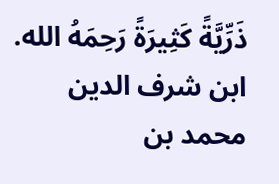ذَرِّيَّةً كَثِيرَةً رَحِمَهُ الله.
ابن شرف الدين محمد بن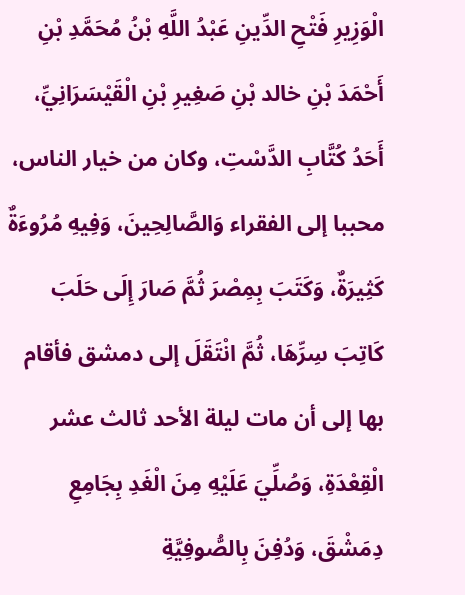الْوَزِيرِ فَتْحِ الدِّينِ عَبْدُ اللَّهِ بْنُ مُحَمَّدِ بْنِ أَحْمَدَ بْنِ خالد بْنِ صَغِيرِ بْنِ الْقَيْسَرَانِيِّ، أَحَدُ كُتَّابِ الدَّسْتِ، وكان من خيار الناس، محببا إلى الفقراء وَالصَّالِحِينَ، وَفِيهِ مُرُوءَةٌ كَثِيرَةٌ، وَكَتَبَ بِمِصْرَ ثُمَّ صَارَ إِلَى حَلَبَ كَاتِبَ سِرِّهَا، ثُمَّ انْتَقَلَ إلى دمشق فأقام بها إلى أن مات ليلة الأحد ثالث عشر الْقِعْدَةِ، وَصُلِّيَ عَلَيْهِ مِنَ الْغَدِ بِجَامِعِ دِمَشْقَ، وَدُفِنَ بِالصُّوفِيَّةِ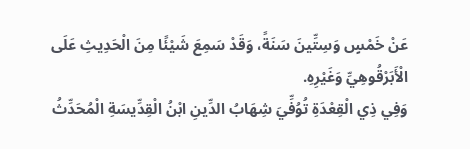عَنْ خَمْسٍ وَسِتِّينَ سَنَةً، وَقَدْ سَمِعَ شَيْئًا مِنَ الْحَدِيثِ عَلَى الْأَبَرْقُوهِيِّ وَغَيْرِهِ.
وَفِي ذِي الْقِعْدَةِ تُوُفِّيَ شِهَابُ الدِّينِ ابْنُ الْقِدِّيسَةِ الْمُحَدِّثُ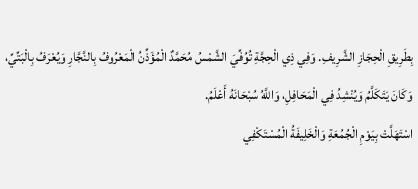بِطَرِيقِ الْحِجَازِ الشَّرِيفِ. وَفِي ذِي الْحِجَّةِ تُوُفِّيَ الشَّمْسُ مُحَمَّدٌ الْمُؤَذِّنُ الْمَعْرُوفُ بِالنَّجَّارِ وَيُعْرَفُ بِالْبَتِّيِّ، وَكَانَ يَتَكَلَّمُ وَيُنْشِدُ فِي الْمَحَافِلِ، وَاللَّهُ سُبْحَانَهُ أَعْلَمُ.
اسْتَهَلَّتْ بِيَوْمِ الْجُمُعَةِ وَالْخَلِيفَةُ الْمُسْتَكْفِي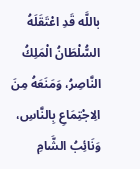باللَّه قَدِ اعْتَقَلَهُ السُّلْطَانُ الْمَلِكُ النَّاصِرُ، وَمَنَعَهُ مِنَ الِاجْتِمَاعِ بِالنَّاسِ، وَنَائِبُ الشَّامِ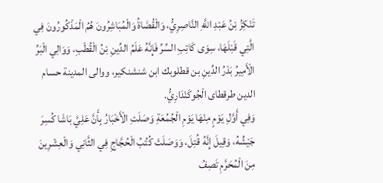تَنْكِزُ بْنُ عَبْدِ اللَّهِ النَّاصِرِيُّ، وَالْقُضَاةُ وَالْمُبَاشِرُونَ هُمُ الْمَذْكُورُونَ فِي الَّتِي قَبْلَهَا، سِوَى كَاتِبِ السِّرِّ فَإِنَّهُ عَلَمُ الدِّينِ بْنُ الْقُطْبِ، وَوَالِي الْبَرِّ الْأَمِيرُ بَدْرُ الدِّينِ بن قطلوبك ابن شنشنكير، ووالى المدينة حسام الدين طرقطاى الْجُوكَنْدَارِيُّ.
وَفِي أَوَّلِ يَوْمٍ مِنْهَا يَوْمِ الْجُمُعَةِ وَصَلَتِ الْأَخْبَارُ بِأَنَّ عَلِيَّ بَاشَا كُسِرَ جَيْشُهُ، وَقِيلَ إِنَّهُ قُتِلَ، وَوَصَلَتْ كُتُبُ الْحُجَّاجِ فِي الثَّانِي وَالْعِشْرِينَ مِنَ الْمُحَرَّمِ تَصِفُ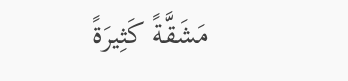مَشَقَّةً كَثِيرَةً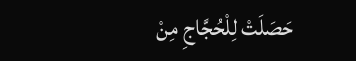حَصَلَتْ لِلْحُجَّاجِ مِنْ